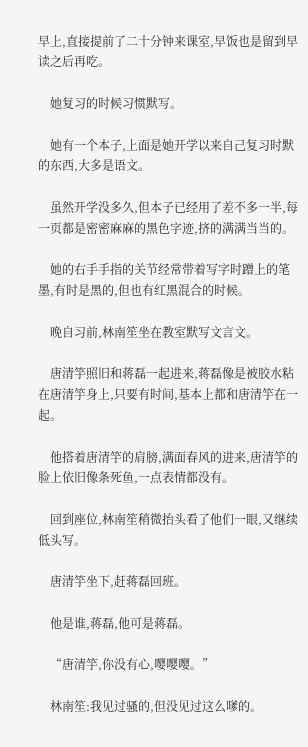早上,直接提前了二十分钟来课室,早饭也是留到早读之后再吃。

    她复习的时候习惯默写。

    她有一个本子,上面是她开学以来自己复习时默的东西,大多是语文。

    虽然开学没多久,但本子已经用了差不多一半,每一页都是密密麻麻的黑色字迹,挤的满满当当的。

    她的右手手指的关节经常带着写字时蹭上的笔墨,有时是黑的,但也有红黑混合的时候。

    晚自习前,林南笙坐在教室默写文言文。

    唐清竽照旧和蒋磊一起进来,蒋磊像是被胶水粘在唐清竽身上,只要有时间,基本上都和唐清竽在一起。

    他搭着唐清竽的肩膀,满面春风的进来,唐清竽的脸上依旧像条死鱼,一点表情都没有。

    回到座位,林南笙稍微抬头看了他们一眼,又继续低头写。

    唐清竽坐下,赶蒋磊回班。

    他是谁,蒋磊,他可是蒋磊。

    “唐清竽,你没有心,嘤嘤嘤。”

    林南笙:我见过骚的,但没见过这么嗲的。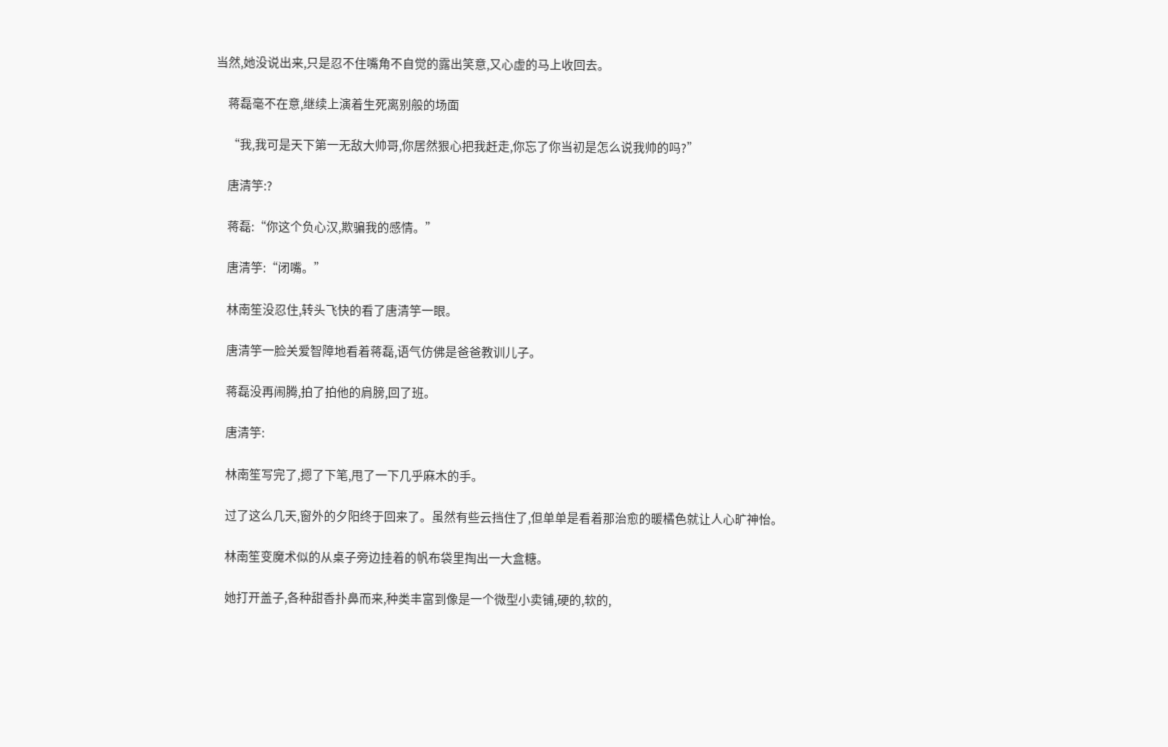当然,她没说出来,只是忍不住嘴角不自觉的露出笑意,又心虚的马上收回去。

    蒋磊毫不在意,继续上演着生死离别般的场面

    “我,我可是天下第一无敌大帅哥,你居然狠心把我赶走,你忘了你当初是怎么说我帅的吗?”

    唐清竽:?

    蒋磊:“你这个负心汉,欺骗我的感情。”

    唐清竽:“闭嘴。”

    林南笙没忍住,转头飞快的看了唐清竽一眼。

    唐清竽一脸关爱智障地看着蒋磊,语气仿佛是爸爸教训儿子。

    蒋磊没再闹腾,拍了拍他的肩膀,回了班。

    唐清竽:

    林南笙写完了,摁了下笔,甩了一下几乎麻木的手。

    过了这么几天,窗外的夕阳终于回来了。虽然有些云挡住了,但单单是看着那治愈的暖橘色就让人心旷神怡。

    林南笙变魔术似的从桌子旁边挂着的帆布袋里掏出一大盒糖。

    她打开盖子,各种甜香扑鼻而来,种类丰富到像是一个微型小卖铺,硬的,软的,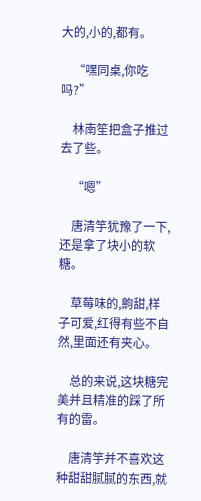大的,小的,都有。

    “嘿同桌,你吃吗?”

    林南笙把盒子推过去了些。

    “嗯”

    唐清竽犹豫了一下,还是拿了块小的软糖。

    草莓味的,齁甜,样子可爱,红得有些不自然,里面还有夹心。

    总的来说,这块糖完美并且精准的踩了所有的雷。

    唐清竽并不喜欢这种甜甜腻腻的东西,就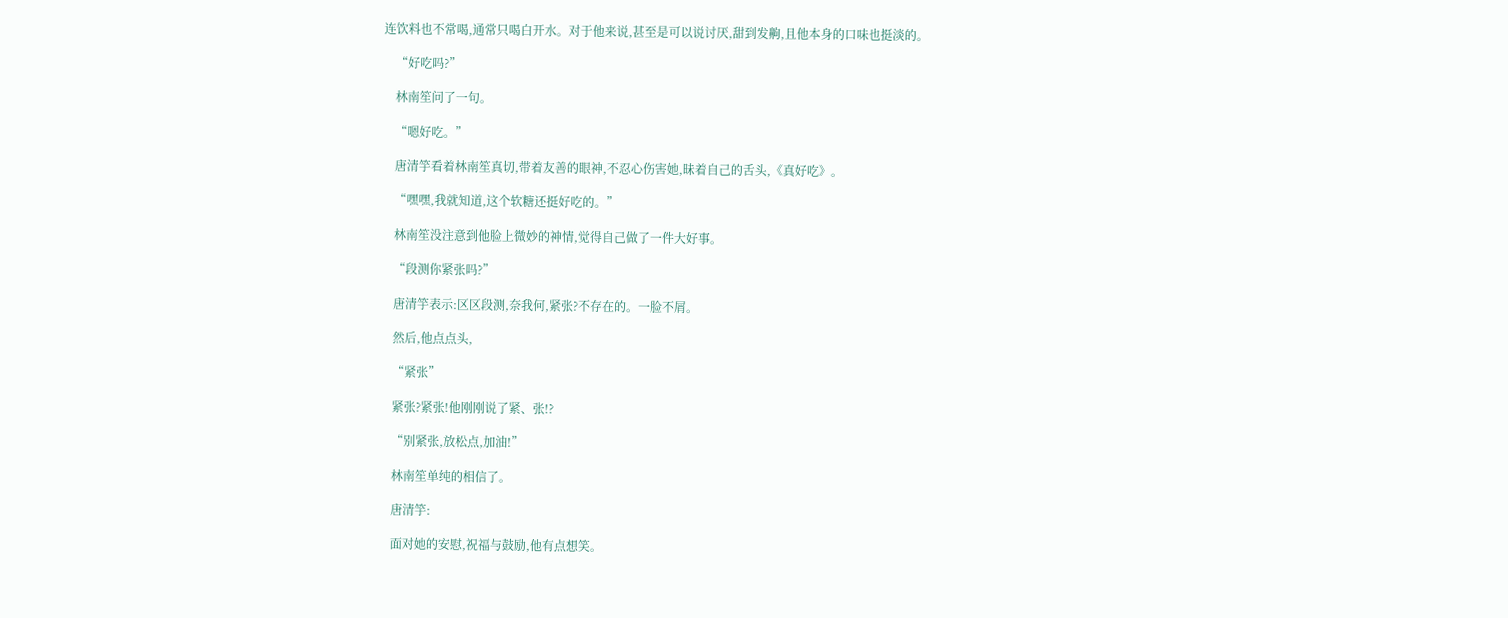连饮料也不常喝,通常只喝白开水。对于他来说,甚至是可以说讨厌,甜到发齁,且他本身的口味也挺淡的。

    “好吃吗?”

    林南笙问了一句。

    “嗯好吃。”

    唐清竽看着林南笙真切,带着友善的眼神,不忍心伤害她,昧着自己的舌头,《真好吃》。

    “嘿嘿,我就知道,这个软糖还挺好吃的。”

    林南笙没注意到他脸上微妙的神情,觉得自己做了一件大好事。

    “段测你紧张吗?”

    唐清竽表示:区区段测,奈我何,紧张?不存在的。一脸不屑。

    然后,他点点头,

    “紧张”

    紧张?紧张!他刚刚说了紧、张!?

    “别紧张,放松点,加油!”

    林南笙单纯的相信了。

    唐清竽:

    面对她的安慰,祝福与鼓励,他有点想笑。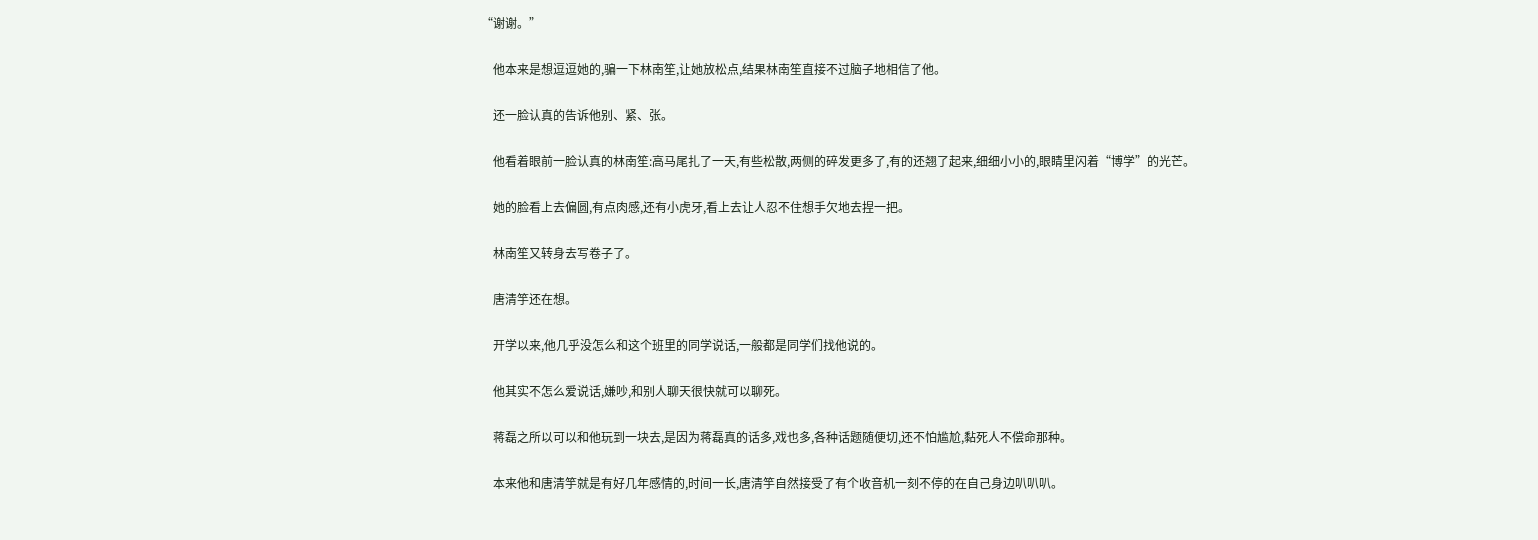“谢谢。”

    他本来是想逗逗她的,骗一下林南笙,让她放松点,结果林南笙直接不过脑子地相信了他。

    还一脸认真的告诉他别、紧、张。

    他看着眼前一脸认真的林南笙:高马尾扎了一天,有些松散,两侧的碎发更多了,有的还翘了起来,细细小小的,眼睛里闪着“博学”的光芒。

    她的脸看上去偏圆,有点肉感,还有小虎牙,看上去让人忍不住想手欠地去捏一把。

    林南笙又转身去写卷子了。

    唐清竽还在想。

    开学以来,他几乎没怎么和这个班里的同学说话,一般都是同学们找他说的。

    他其实不怎么爱说话,嫌吵,和别人聊天很快就可以聊死。

    蒋磊之所以可以和他玩到一块去,是因为蒋磊真的话多,戏也多,各种话题随便切,还不怕尴尬,黏死人不偿命那种。

    本来他和唐清竽就是有好几年感情的,时间一长,唐清竽自然接受了有个收音机一刻不停的在自己身边叭叭叭。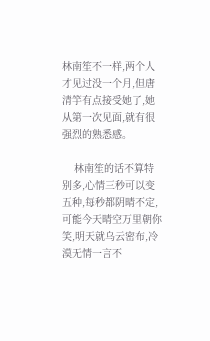林南笙不一样,两个人才见过没一个月,但唐清竽有点接受她了,她从第一次见面,就有很强烈的熟悉感。

    林南笙的话不算特别多,心情三秒可以变五种,每秒都阴晴不定,可能今天晴空万里朝你笑,明天就乌云密布,冷漠无情一言不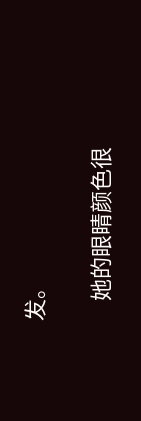发。

    她的眼睛颜色很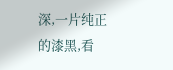深,一片纯正的漆黑,看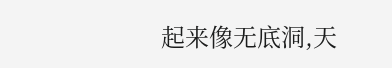起来像无底洞,天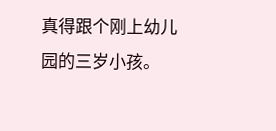真得跟个刚上幼儿园的三岁小孩。